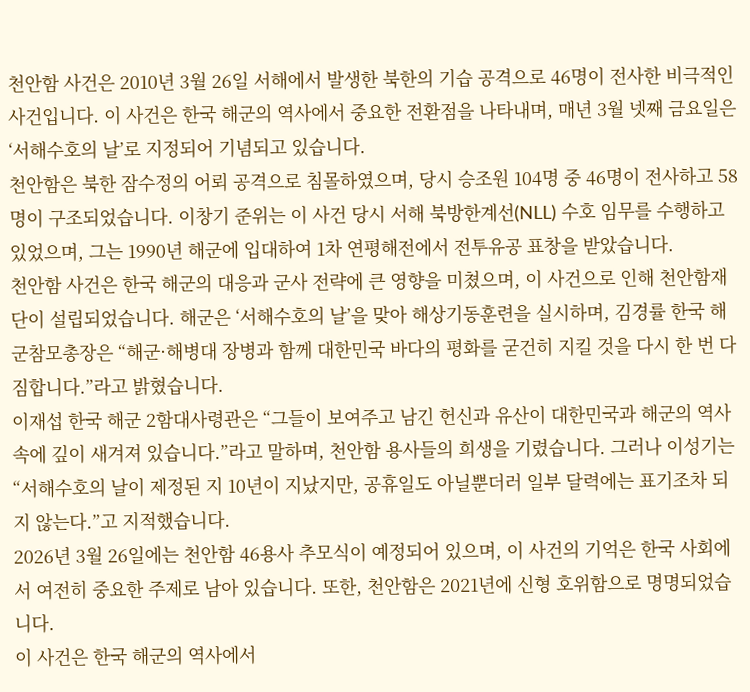천안함 사건은 2010년 3월 26일 서해에서 발생한 북한의 기습 공격으로 46명이 전사한 비극적인 사건입니다. 이 사건은 한국 해군의 역사에서 중요한 전환점을 나타내며, 매년 3월 넷째 금요일은 ‘서해수호의 날’로 지정되어 기념되고 있습니다.
천안함은 북한 잠수정의 어뢰 공격으로 침몰하였으며, 당시 승조원 104명 중 46명이 전사하고 58명이 구조되었습니다. 이창기 준위는 이 사건 당시 서해 북방한계선(NLL) 수호 임무를 수행하고 있었으며, 그는 1990년 해군에 입대하여 1차 연평해전에서 전투유공 표창을 받았습니다.
천안함 사건은 한국 해군의 대응과 군사 전략에 큰 영향을 미쳤으며, 이 사건으로 인해 천안함재단이 설립되었습니다. 해군은 ‘서해수호의 날’을 맞아 해상기동훈련을 실시하며, 김경률 한국 해군참모총장은 “해군·해병대 장병과 함께 대한민국 바다의 평화를 굳건히 지킬 것을 다시 한 번 다짐합니다.”라고 밝혔습니다.
이재섭 한국 해군 2함대사령관은 “그들이 보여주고 남긴 헌신과 유산이 대한민국과 해군의 역사 속에 깊이 새겨져 있습니다.”라고 말하며, 천안함 용사들의 희생을 기렸습니다. 그러나 이성기는 “서해수호의 날이 제정된 지 10년이 지났지만, 공휴일도 아닐뿐더러 일부 달력에는 표기조차 되지 않는다.”고 지적했습니다.
2026년 3월 26일에는 천안함 46용사 추모식이 예정되어 있으며, 이 사건의 기억은 한국 사회에서 여전히 중요한 주제로 남아 있습니다. 또한, 천안함은 2021년에 신형 호위함으로 명명되었습니다.
이 사건은 한국 해군의 역사에서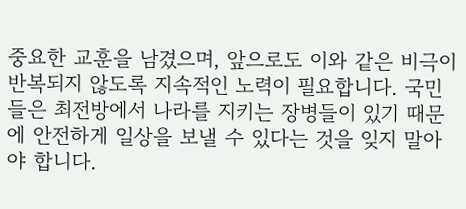중요한 교훈을 남겼으며, 앞으로도 이와 같은 비극이 반복되지 않도록 지속적인 노력이 필요합니다. 국민들은 최전방에서 나라를 지키는 장병들이 있기 때문에 안전하게 일상을 보낼 수 있다는 것을 잊지 말아야 합니다.